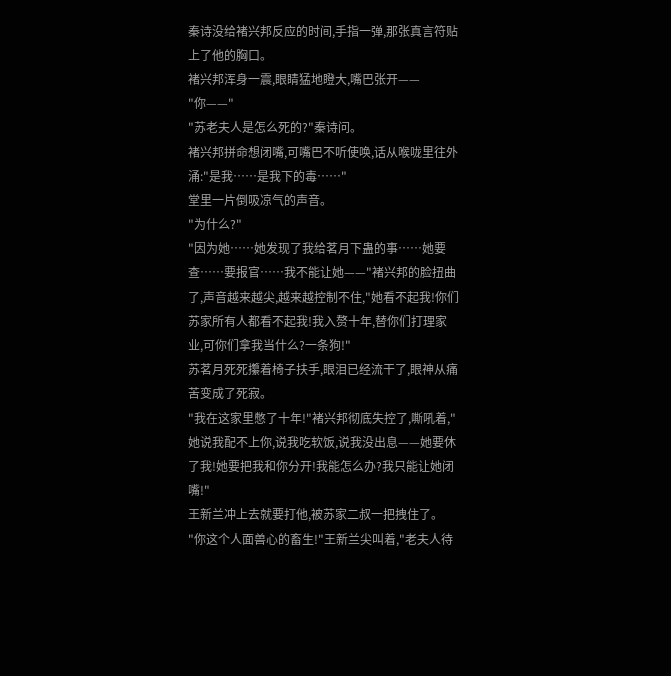秦诗没给褚兴邦反应的时间,手指一弹,那张真言符贴上了他的胸口。
褚兴邦浑身一震,眼睛猛地瞪大,嘴巴张开——
"你——"
"苏老夫人是怎么死的?"秦诗问。
褚兴邦拼命想闭嘴,可嘴巴不听使唤,话从喉咙里往外涌:"是我……是我下的毒……"
堂里一片倒吸凉气的声音。
"为什么?"
"因为她……她发现了我给茗月下蛊的事……她要查……要报官……我不能让她——"褚兴邦的脸扭曲了,声音越来越尖,越来越控制不住,"她看不起我!你们苏家所有人都看不起我!我入赘十年,替你们打理家业,可你们拿我当什么?一条狗!"
苏茗月死死攥着椅子扶手,眼泪已经流干了,眼神从痛苦变成了死寂。
"我在这家里憋了十年!"褚兴邦彻底失控了,嘶吼着,"她说我配不上你,说我吃软饭,说我没出息——她要休了我!她要把我和你分开!我能怎么办?我只能让她闭嘴!"
王新兰冲上去就要打他,被苏家二叔一把拽住了。
"你这个人面兽心的畜生!"王新兰尖叫着,"老夫人待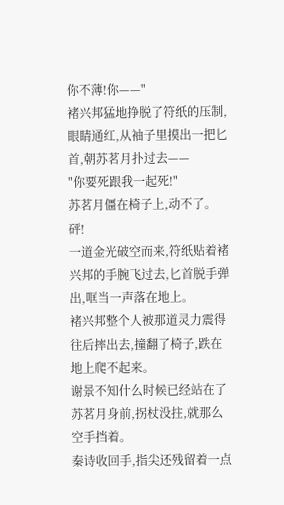你不薄!你——"
褚兴邦猛地挣脱了符纸的压制,眼睛通红,从袖子里摸出一把匕首,朝苏茗月扑过去——
"你要死跟我一起死!"
苏茗月僵在椅子上,动不了。
砰!
一道金光破空而来,符纸贴着褚兴邦的手腕飞过去,匕首脱手弹出,哐当一声落在地上。
褚兴邦整个人被那道灵力震得往后摔出去,撞翻了椅子,跌在地上爬不起来。
谢景不知什么时候已经站在了苏茗月身前,拐杖没拄,就那么空手挡着。
秦诗收回手,指尖还残留着一点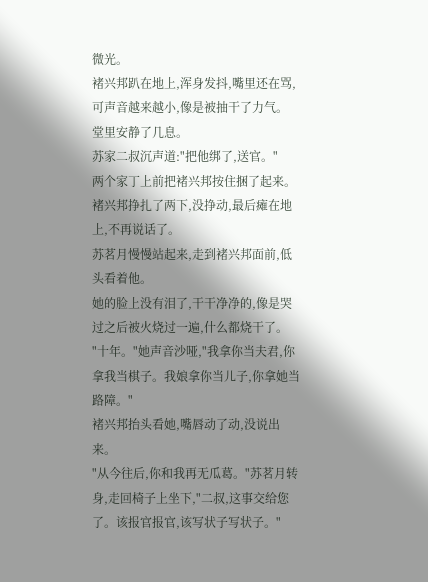微光。
褚兴邦趴在地上,浑身发抖,嘴里还在骂,可声音越来越小,像是被抽干了力气。
堂里安静了几息。
苏家二叔沉声道:"把他绑了,送官。"
两个家丁上前把褚兴邦按住捆了起来。褚兴邦挣扎了两下,没挣动,最后瘫在地上,不再说话了。
苏茗月慢慢站起来,走到褚兴邦面前,低头看着他。
她的脸上没有泪了,干干净净的,像是哭过之后被火烧过一遍,什么都烧干了。
"十年。"她声音沙哑,"我拿你当夫君,你拿我当棋子。我娘拿你当儿子,你拿她当路障。"
褚兴邦抬头看她,嘴唇动了动,没说出来。
"从今往后,你和我再无瓜葛。"苏茗月转身,走回椅子上坐下,"二叔,这事交给您了。该报官报官,该写状子写状子。"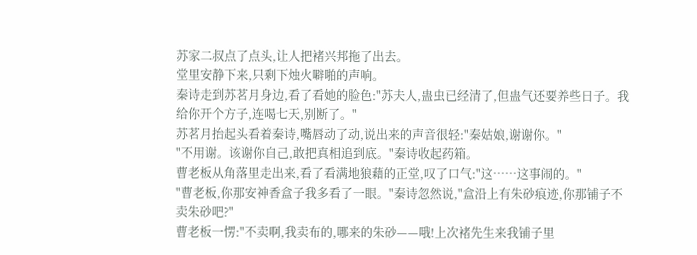苏家二叔点了点头,让人把褚兴邦拖了出去。
堂里安静下来,只剩下烛火噼啪的声响。
秦诗走到苏茗月身边,看了看她的脸色:"苏夫人,蛊虫已经清了,但蛊气还要养些日子。我给你开个方子,连喝七天,别断了。"
苏茗月抬起头看着秦诗,嘴唇动了动,说出来的声音很轻:"秦姑娘,谢谢你。"
"不用谢。该谢你自己,敢把真相追到底。"秦诗收起药箱。
曹老板从角落里走出来,看了看满地狼藉的正堂,叹了口气:"这……这事闹的。"
"曹老板,你那安神香盒子我多看了一眼。"秦诗忽然说,"盒沿上有朱砂痕迹,你那铺子不卖朱砂吧?"
曹老板一愣:"不卖啊,我卖布的,哪来的朱砂——哦!上次褚先生来我铺子里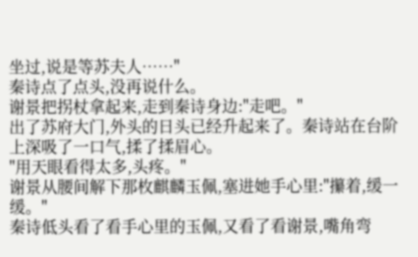坐过,说是等苏夫人……"
秦诗点了点头,没再说什么。
谢景把拐杖拿起来,走到秦诗身边:"走吧。"
出了苏府大门,外头的日头已经升起来了。秦诗站在台阶上深吸了一口气,揉了揉眉心。
"用天眼看得太多,头疼。"
谢景从腰间解下那枚麒麟玉佩,塞进她手心里:"攥着,缓一缓。"
秦诗低头看了看手心里的玉佩,又看了看谢景,嘴角弯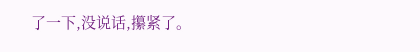了一下,没说话,攥紧了。